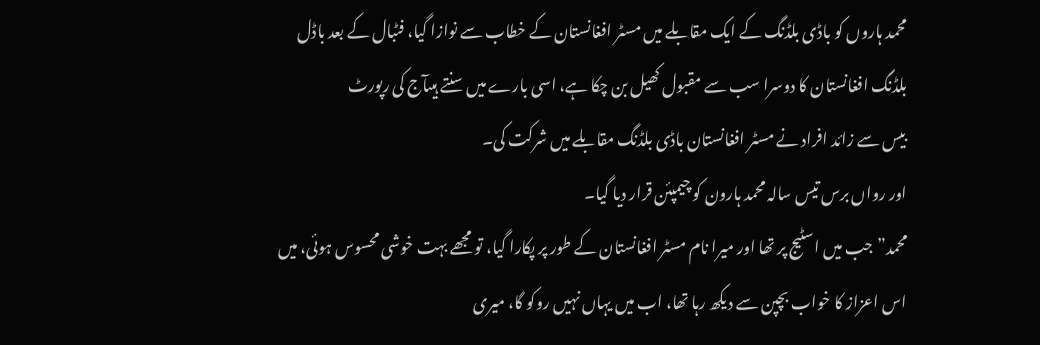محمد ہاروں کو باڈی بلڈنگ کے ایک مقابلے میں مسٹر افغانستان کے خطاب سے نوازا گیا، فٹبال کے بعد باڈل بلڈنگ افغانستان کا دوسرا سب سے مقبول کھیل بن چکا ہے، اسی بارے میں سنتے ہیںآج کی رپورٹ
بیس سے زائد افراد نے مسٹر افغانستان باڈی بلڈنگ مقابلے میں شرکت کی۔
اور رواں برس تیس سالہ محمد ہارون کو چیمپئن قرار دیا گیا۔
محمد”جب میں اسٹیج پر تھا اور میرا نام مسٹر افغانستان کے طور پر پکارا گیا، تو مجھے بہت خوشی محسوس ہوئی، میں اس اعزاز کا خواب بچپن سے دیکھ رہا تھا، اب میں یہاں نہیں روکو گا، میری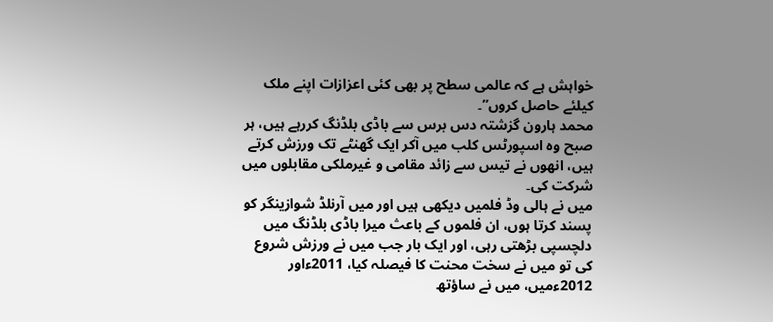خواہش ہے کہ عالمی سطح پر بھی کئی اعزازات اپنے ملک کیلئے حاصل کروں”۔
محمد ہارون گزشتہ دس برس سے باڈی بلڈنگ کررہے ہیں، ہر صبح وہ اسپورٹس کلب میں آکر ایک گھنٹے تک ورزش کرتے ہیں، انھوں نے تیس سے زائد مقامی و غیرملکی مقابلوں میں شرکت کی۔
میں نے ہالی وڈ فلمیں دیکھی ہیں اور میں آرنلڈ شوازینگر کو پسند کرتا ہوں، ان فلموں کے باعث میرا باڈی بلڈنگ میں دلچسپی بڑھتی رہی، اور ایک بار جب میں نے ورزش شروع کی تو میں نے سخت محنت کا فیصلہ کیا، 2011ءاور 2012ءمیں، میں نے ساؤتھ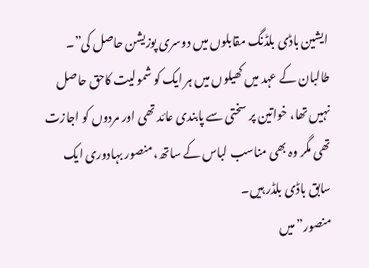ایشین باڈی بلڈنگ مقابلوں میں دوسری پوزیشن حاصل کی”۔
طالبان کے عہد میں کھیلوں میں ہر ایک کو شمولیت کاحق حاصل نہیں تھا، خواتین پر سختی سے پابندی عائد تھی اور مردوں کو اجازت تھی مگر وہ بھی مناسب لباس کے ساتھ، منصور بہادوری ایک سابق باڈی بلڈر ہیں۔
منصور”میں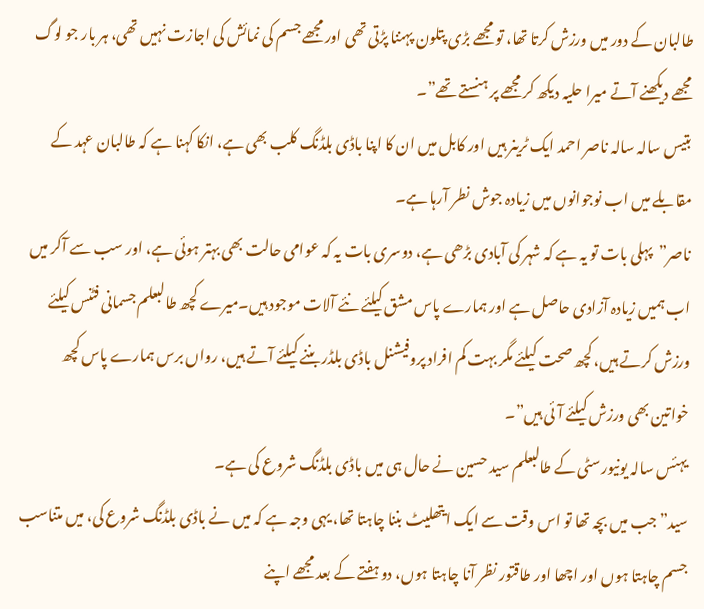طالبان کے دور میں ورزش کرتا تھا، تو مجھے بڑی پتلون پہننا پڑتی تھی اور مجھے جسم کی نمائش کی اجازت نہیں تھی، ہر بار جو لوگ مجھے دیکھنے آتے میرا حلیہ دیکھ کر مجھے پر ہنستے تھے”۔
بتیس سالہ سالہ ناصر احمد ایک ٹرینر ہیں اور کابل میں ان کا اپنا باڈی بلڈنگ کلب بھی ہے، انکا کہنا ہے کہ طالبان عہد کے مقابلے میں اب نوجوانوں میں زیادہ جوش نطر آرہا ہے۔
ناصر”پہلی بات تو یہ ہے کہ شہر کی آبادی بڑھی ہے، دوسری بات یہ کہ عوامی حالت بھی بہتر ہوئی ہے، اور سب سے آکر میں اب ہمیں زیادہ آزادی حاصل ہے اور ہمارے پاس مشق کیلئے نئے آلات موجود ہیں۔میرے کچھ طالبعلم جسمانی فٹنس کیلئے ورزش کرتے ہیں، کچھ صحت کیلئے مگر بہت کم افراد پروفیشنل باڈی بلڈر بننے کیلئے آتے ہیں، رواں برس ہمارے پاس کچھ خواتین بھی ورزش کیلئے آئی ہیں”۔
یہئس سالہ یونیورسٹی کے طالبعلم سید حسین نے حال ہی میں باڈی بلڈنگ شروع کی ہے۔
سید”جب میں بچہ تھا تو اس وقت سے ایک ایتھلیٹ بننا چاہتا تھا، یہی وجہ ہے کہ میں نے باڈی بلڈنگ شروع کی، میں متناسب جسم چاہتا ہوں اور اچھا اور طاقتور نظر آنا چاہتا ہوں، دو ہفتے کے بعد مجھے اپنے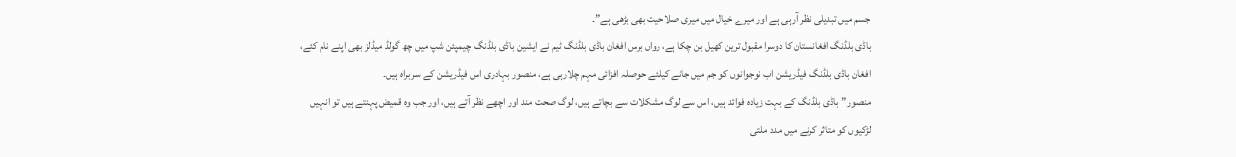جسم میں تبدیلی نظر آرہی ہے اور میرے خیال میں میری صلاحیت بھی بڑھی ہے”۔
باڈی بلڈنگ افغانستان کا دوسرا مقبول ترین کھیل بن چکا ہے، رواں برس افغان باڈی بلڈنگ ٹیم نے ایشین باڈی بلڈنگ چیمپئن شپ میں چھ گولڈ میڈلز بھی اپنے نام کئے، افغان باڈی بلڈنگ فیڈریشن اب نوجوانوں کو جم میں جانے کیلئے حوصلہ افزائی مہم چلارہی ہے، منصور بہادری اس فیڈریشن کے سربراہ ہیں۔
منصور”باڈی بلڈنگ کے بہت زیادہ فوائد ہیں، اس سے لوگ مشکلات سے بچاتے ہیں، لوگ صحت مند اور اچھے نظر آتے ہیں، اور جب وہ قمیض پہنتے ہیں تو انہیں لڑکیوں کو متاثر کرنے میں مدد ملتی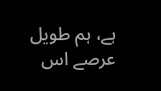ہے، ہم طویل عرصے اس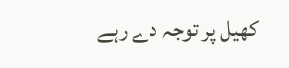کھیل پر توجہ دے رہے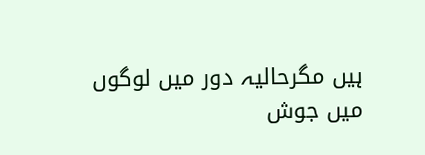ہیں مگرحالیہ دور میں لوگوں میں جوش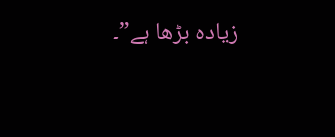زیادہ بڑھا ہے”۔